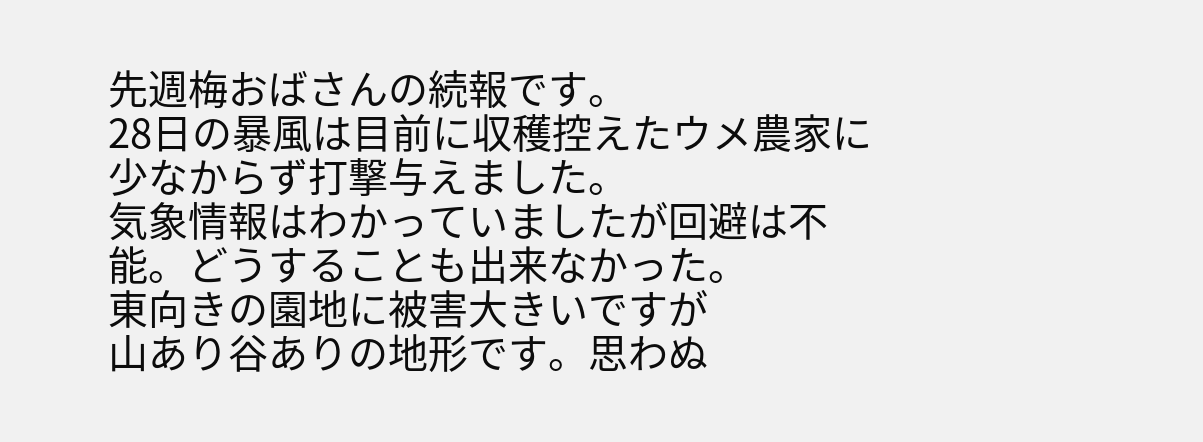先週梅おばさんの続報です。
28日の暴風は目前に収穫控えたウメ農家に
少なからず打撃与えました。
気象情報はわかっていましたが回避は不能。どうすることも出来なかった。
東向きの園地に被害大きいですが
山あり谷ありの地形です。思わぬ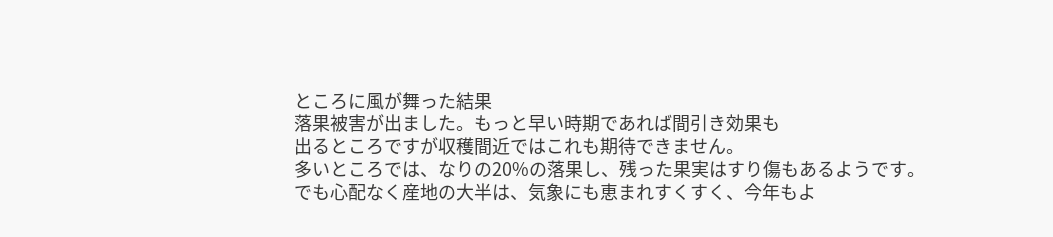ところに風が舞った結果
落果被害が出ました。もっと早い時期であれば間引き効果も
出るところですが収穫間近ではこれも期待できません。
多いところでは、なりの20%の落果し、残った果実はすり傷もあるようです。
でも心配なく産地の大半は、気象にも恵まれすくすく、今年もよ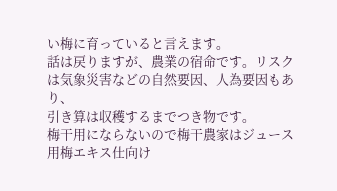い梅に育っていると言えます。
話は戻りますが、農業の宿命です。リスクは気象災害などの自然要因、人為要因もあり、
引き算は収穫するまでつき物です。
梅干用にならないので梅干農家はジュース用梅エキス仕向け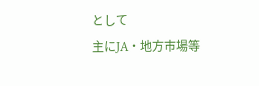として
主にJA・地方市場等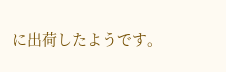に出荷したようです。